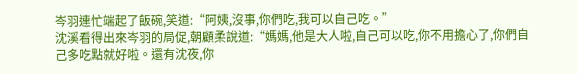岑羽連忙端起了飯碗,笑道:“阿姨,沒事,你們吃,我可以自己吃。”
沈溪看得出來岑羽的局促,朝顧柔說道:“媽媽,他是大人啦,自己可以吃,你不用擔心了,你們自己多吃點就好啦。還有沈夜,你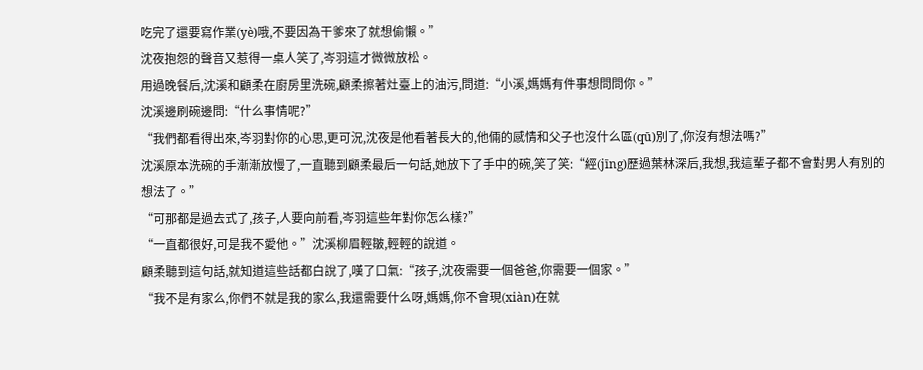吃完了還要寫作業(yè)哦,不要因為干爹來了就想偷懶。”
沈夜抱怨的聲音又惹得一桌人笑了,岑羽這才微微放松。
用過晚餐后,沈溪和顧柔在廚房里洗碗,顧柔擦著灶臺上的油污,問道:“小溪,媽媽有件事想問問你。”
沈溪邊刷碗邊問:“什么事情呢?”
“我們都看得出來,岑羽對你的心思,更可況,沈夜是他看著長大的,他倆的感情和父子也沒什么區(qū)別了,你沒有想法嗎?”
沈溪原本洗碗的手漸漸放慢了,一直聽到顧柔最后一句話,她放下了手中的碗,笑了笑:“經(jīng)歷過葉林深后,我想,我這輩子都不會對男人有別的想法了。”
“可那都是過去式了,孩子,人要向前看,岑羽這些年對你怎么樣?”
“一直都很好,可是我不愛他。”沈溪柳眉輕皺,輕輕的說道。
顧柔聽到這句話,就知道這些話都白說了,嘆了口氣:“孩子,沈夜需要一個爸爸,你需要一個家。”
“我不是有家么,你們不就是我的家么,我還需要什么呀,媽媽,你不會現(xiàn)在就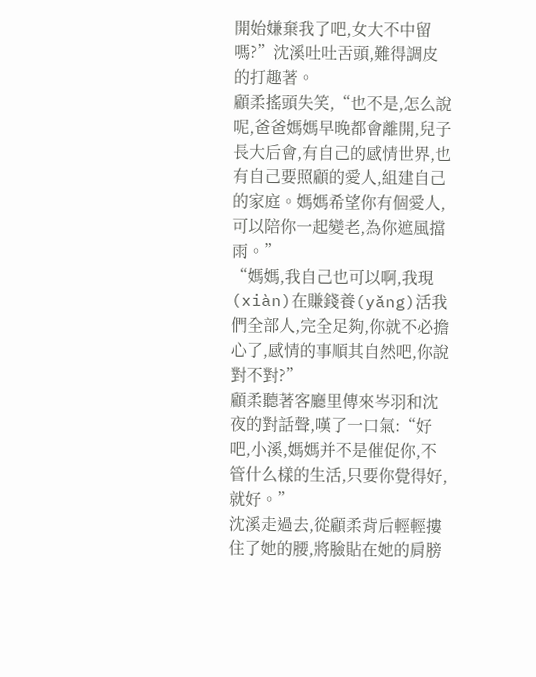開始嫌棄我了吧,女大不中留嗎?”沈溪吐吐舌頭,難得調皮的打趣著。
顧柔搖頭失笑,“也不是,怎么說呢,爸爸媽媽早晚都會離開,兒子長大后會,有自己的感情世界,也有自己要照顧的愛人,組建自己的家庭。媽媽希望你有個愛人,可以陪你一起變老,為你遮風擋雨。”
“媽媽,我自己也可以啊,我現(xiàn)在賺錢養(yǎng)活我們全部人,完全足夠,你就不必擔心了,感情的事順其自然吧,你說對不對?”
顧柔聽著客廳里傳來岑羽和沈夜的對話聲,嘆了一口氣:“好吧,小溪,媽媽并不是催促你,不管什么樣的生活,只要你覺得好,就好。”
沈溪走過去,從顧柔背后輕輕摟住了她的腰,將臉貼在她的肩膀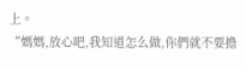上。
“媽媽,放心吧,我知道怎么做,你們就不要擔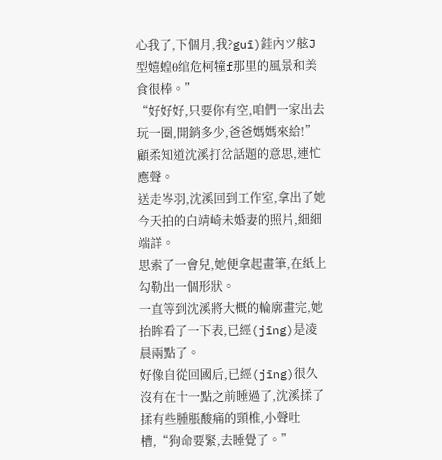心我了,下個月,我?guī)銈內ツ舷J型嬉蝗θ绾危柯犝f那里的風景和美食很棒。”
“好好好,只要你有空,咱們一家出去玩一圈,開銷多少,爸爸媽媽來給!”顧柔知道沈溪打岔話題的意思,連忙應聲。
送走岑羽,沈溪回到工作室,拿出了她今天拍的白靖崎未婚妻的照片,細細端詳。
思索了一會兒,她便拿起畫筆,在紙上勾勒出一個形狀。
一直等到沈溪將大概的輪廓畫完,她抬眸看了一下表,已經(jīng)是凌晨兩點了。
好像自從回國后,已經(jīng)很久沒有在十一點之前睡過了,沈溪揉了揉有些腫脹酸痛的頸椎,小聲吐槽,“狗命要緊,去睡覺了。”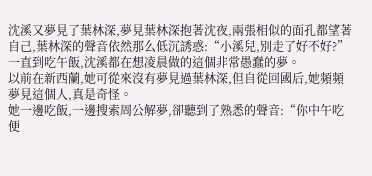沈溪又夢見了葉林深,夢見葉林深抱著沈夜,兩張相似的面孔都望著自己,葉林深的聲音依然那么低沉誘惑:“小溪兒,別走了好不好?”
一直到吃午飯,沈溪都在想凌晨做的這個非常愚蠢的夢。
以前在新西蘭,她可從來沒有夢見過葉林深,但自從回國后,她頻頻夢見這個人,真是奇怪。
她一邊吃飯,一邊搜索周公解夢,卻聽到了熟悉的聲音:“你中午吃便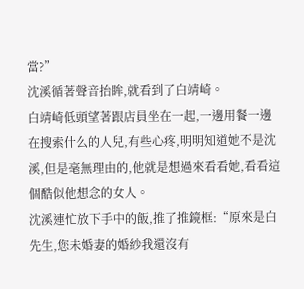當?”
沈溪循著聲音抬眸,就看到了白靖崎。
白靖崎低頭望著跟店員坐在一起,一邊用餐一邊在搜索什么的人兒,有些心疼,明明知道她不是沈溪,但是毫無理由的,他就是想過來看看她,看看這個酷似他想念的女人。
沈溪連忙放下手中的飯,推了推鏡框:“原來是白先生,您未婚妻的婚紗我還沒有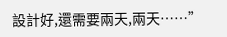設計好,還需要兩天,兩天……”